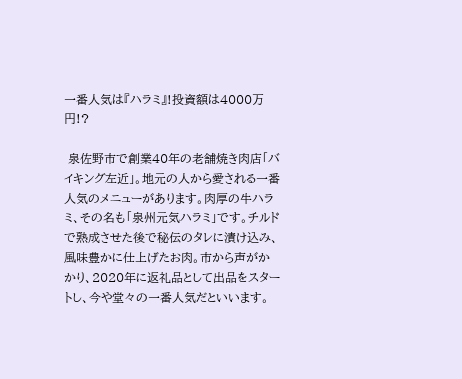一番人気は『ハラミ』!投資額は4000万円!?

 泉佐野市で創業40年の老舗焼き肉店「バイキング左近」。地元の人から愛される一番人気のメニューがあります。肉厚の牛ハラミ、その名も「泉州元気ハラミ」です。チルドで熟成させた後で秘伝のタレに漬け込み、風味豊かに仕上げたお肉。市から声がかかり、2020年に返礼品として出品をスタートし、今や堂々の一番人気だといいます。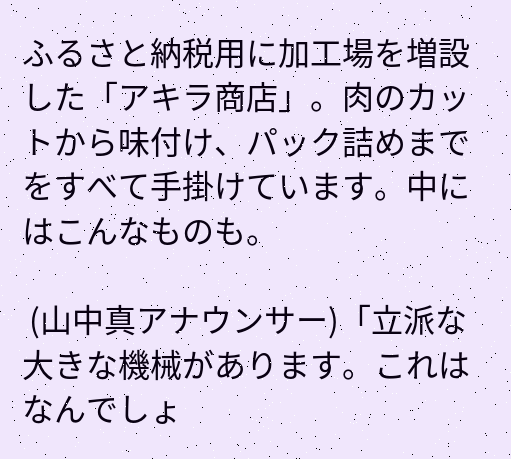ふるさと納税用に加工場を増設した「アキラ商店」。肉のカットから味付け、パック詰めまでをすべて手掛けています。中にはこんなものも。

 (山中真アナウンサー)「立派な大きな機械があります。これはなんでしょ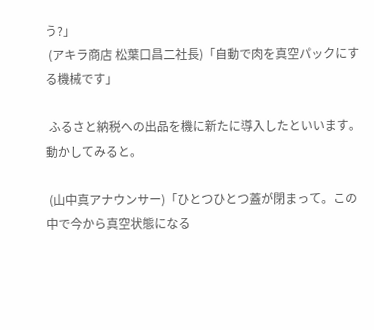う?」
 (アキラ商店 松葉口昌二社長)「自動で肉を真空パックにする機械です」

 ふるさと納税への出品を機に新たに導入したといいます。動かしてみると。

 (山中真アナウンサー)「ひとつひとつ蓋が閉まって。この中で今から真空状態になる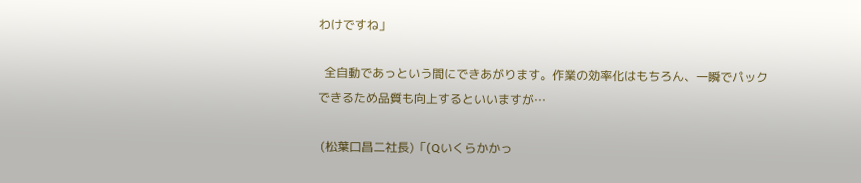わけですね」

  全自動であっという間にできあがります。作業の効率化はもちろん、一瞬でパックできるため品質も向上するといいますが…

 (松葉口昌二社長)「(Qいくらかかっ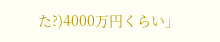た?)4000万円くらい」